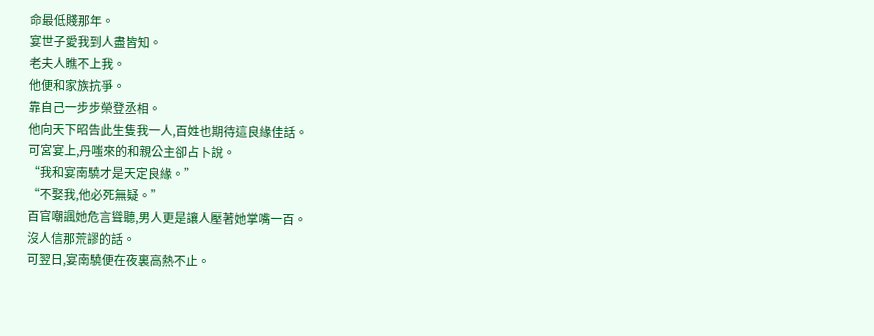命最低賤那年。
宴世子愛我到人盡皆知。
老夫人瞧不上我。
他便和家族抗爭。
靠自己一步步榮登丞相。
他向天下昭告此生隻我一人,百姓也期待這良緣佳話。
可宮宴上,丹嗤來的和親公主卻占卜說。
“我和宴南驍才是天定良緣。”
“不娶我,他必死無疑。”
百官嘲諷她危言聳聽,男人更是讓人壓著她掌嘴一百。
沒人信那荒謬的話。
可翌日,宴南驍便在夜裏高熱不止。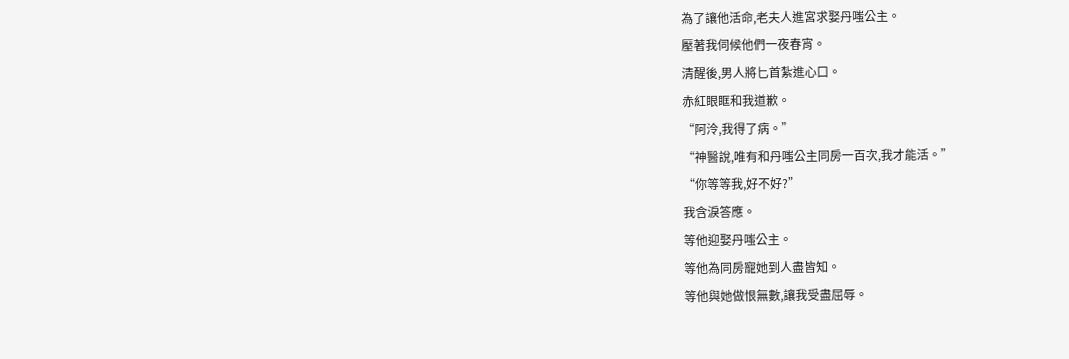為了讓他活命,老夫人進宮求娶丹嗤公主。
壓著我伺候他們一夜春宵。
清醒後,男人將匕首紮進心口。
赤紅眼眶和我道歉。
“阿泠,我得了病。”
“神醫說,唯有和丹嗤公主同房一百次,我才能活。”
“你等等我,好不好?”
我含淚答應。
等他迎娶丹嗤公主。
等他為同房寵她到人盡皆知。
等他與她做恨無數,讓我受盡屈辱。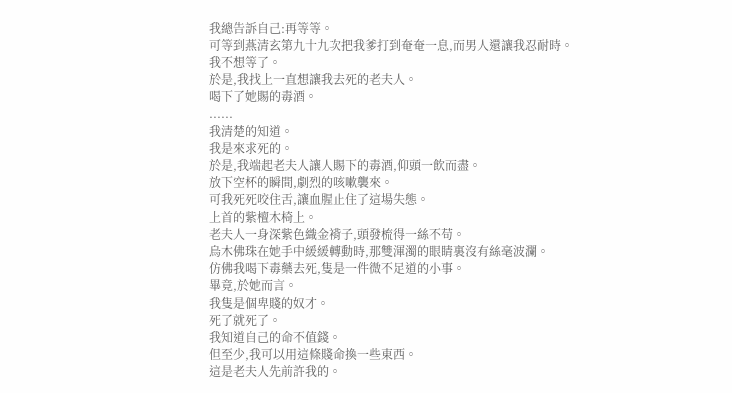我總告訴自己:再等等。
可等到燕清玄第九十九次把我爹打到奄奄一息,而男人還讓我忍耐時。
我不想等了。
於是,我找上一直想讓我去死的老夫人。
喝下了她賜的毒酒。
......
我清楚的知道。
我是來求死的。
於是,我端起老夫人讓人賜下的毒酒,仰頭一飲而盡。
放下空杯的瞬間,劇烈的咳嗽襲來。
可我死死咬住舌,讓血腥止住了這場失態。
上首的紫檀木椅上。
老夫人一身深紫色織金褙子,頭發梳得一絲不苟。
烏木佛珠在她手中緩緩轉動時,那雙渾濁的眼睛裏沒有絲毫波瀾。
仿佛我喝下毒藥去死,隻是一件微不足道的小事。
畢竟,於她而言。
我隻是個卑賤的奴才。
死了就死了。
我知道自己的命不值錢。
但至少,我可以用這條賤命換一些東西。
這是老夫人先前許我的。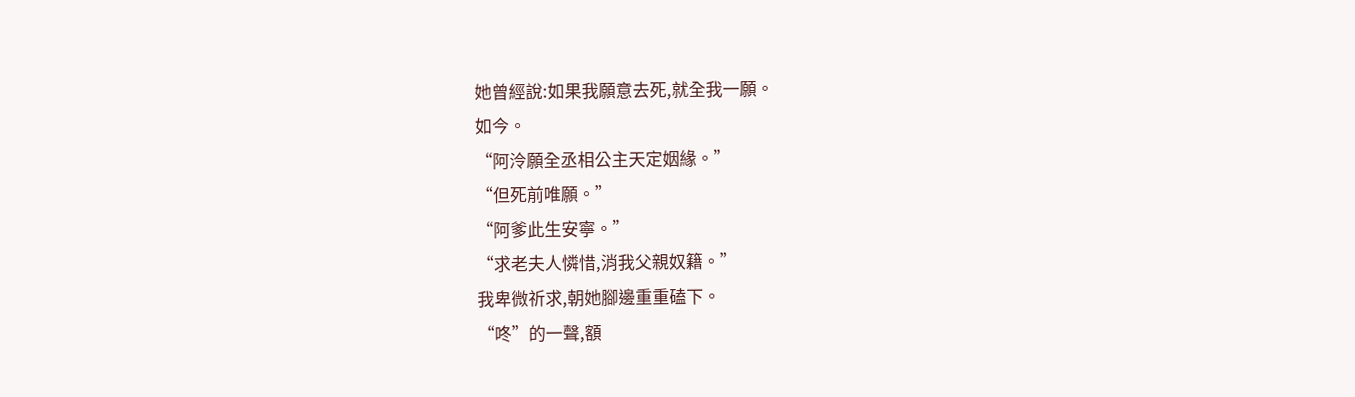她曾經說:如果我願意去死,就全我一願。
如今。
“阿泠願全丞相公主天定姻緣。”
“但死前唯願。”
“阿爹此生安寧。”
“求老夫人憐惜,消我父親奴籍。”
我卑微祈求,朝她腳邊重重磕下。
“咚”的一聲,額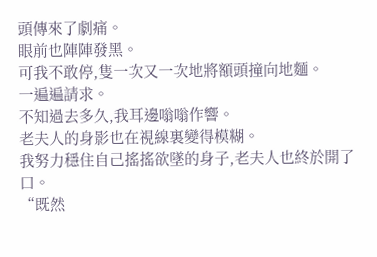頭傳來了劇痛。
眼前也陣陣發黑。
可我不敢停,隻一次又一次地將額頭撞向地麵。
一遍遍請求。
不知過去多久,我耳邊嗡嗡作響。
老夫人的身影也在視線裏變得模糊。
我努力穩住自己搖搖欲墜的身子,老夫人也終於開了口。
“既然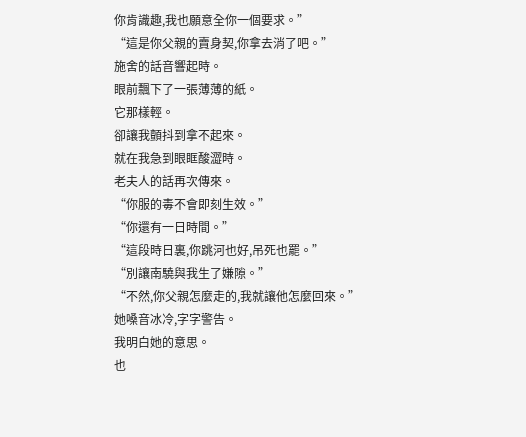你肯識趣,我也願意全你一個要求。”
“這是你父親的賣身契,你拿去消了吧。”
施舍的話音響起時。
眼前飄下了一張薄薄的紙。
它那樣輕。
卻讓我顫抖到拿不起來。
就在我急到眼眶酸澀時。
老夫人的話再次傳來。
“你服的毒不會即刻生效。”
“你還有一日時間。”
“這段時日裏,你跳河也好,吊死也罷。”
“別讓南驍與我生了嫌隙。”
“不然,你父親怎麼走的,我就讓他怎麼回來。”
她嗓音冰冷,字字警告。
我明白她的意思。
也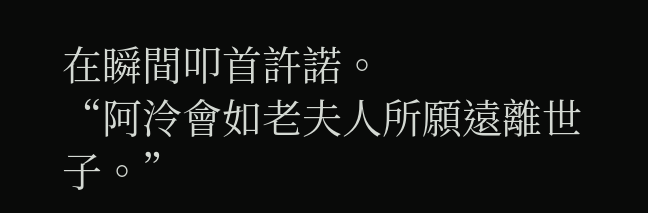在瞬間叩首許諾。
“阿泠會如老夫人所願遠離世子。”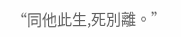“同他此生,死別離。”